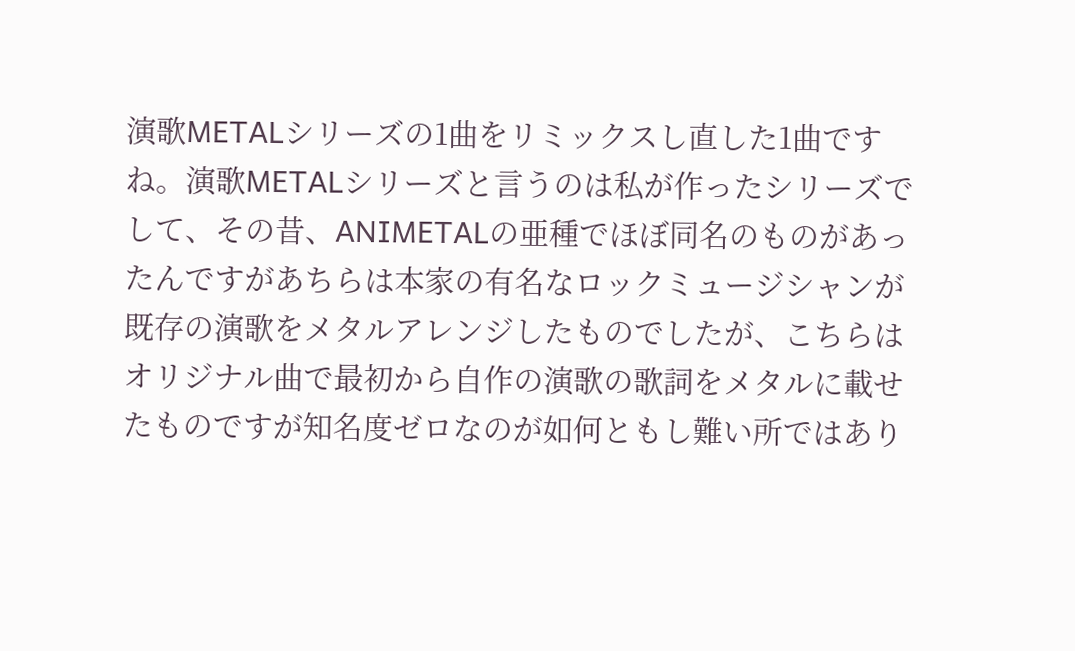演歌METALシリーズの1曲をリミックスし直した1曲ですね。演歌METALシリーズと言うのは私が作ったシリーズでして、その昔、ANIMETALの亜種でほぼ同名のものがあったんですがあちらは本家の有名なロックミュージシャンが既存の演歌をメタルアレンジしたものでしたが、こちらはオリジナル曲で最初から自作の演歌の歌詞をメタルに載せたものですが知名度ゼロなのが如何ともし難い所ではあり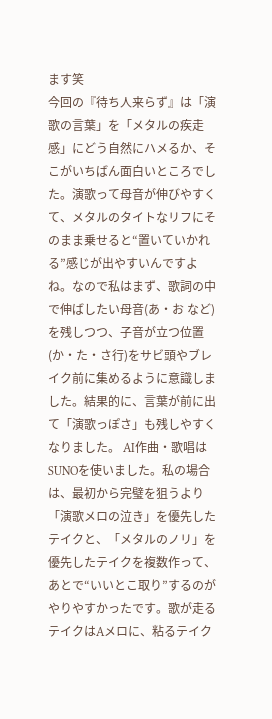ます笑
今回の『待ち人来らず』は「演歌の言葉」を「メタルの疾走感」にどう自然にハメるか、そこがいちばん面白いところでした。演歌って母音が伸びやすくて、メタルのタイトなリフにそのまま乗せると“置いていかれる”感じが出やすいんですよね。なので私はまず、歌詞の中で伸ばしたい母音(あ・お など)を残しつつ、子音が立つ位置(か・た・さ行)をサビ頭やブレイク前に集めるように意識しました。結果的に、言葉が前に出て「演歌っぽさ」も残しやすくなりました。 AI作曲・歌唱はSUNOを使いました。私の場合は、最初から完璧を狙うより「演歌メロの泣き」を優先したテイクと、「メタルのノリ」を優先したテイクを複数作って、あとで“いいとこ取り”するのがやりやすかったです。歌が走るテイクはAメロに、粘るテイク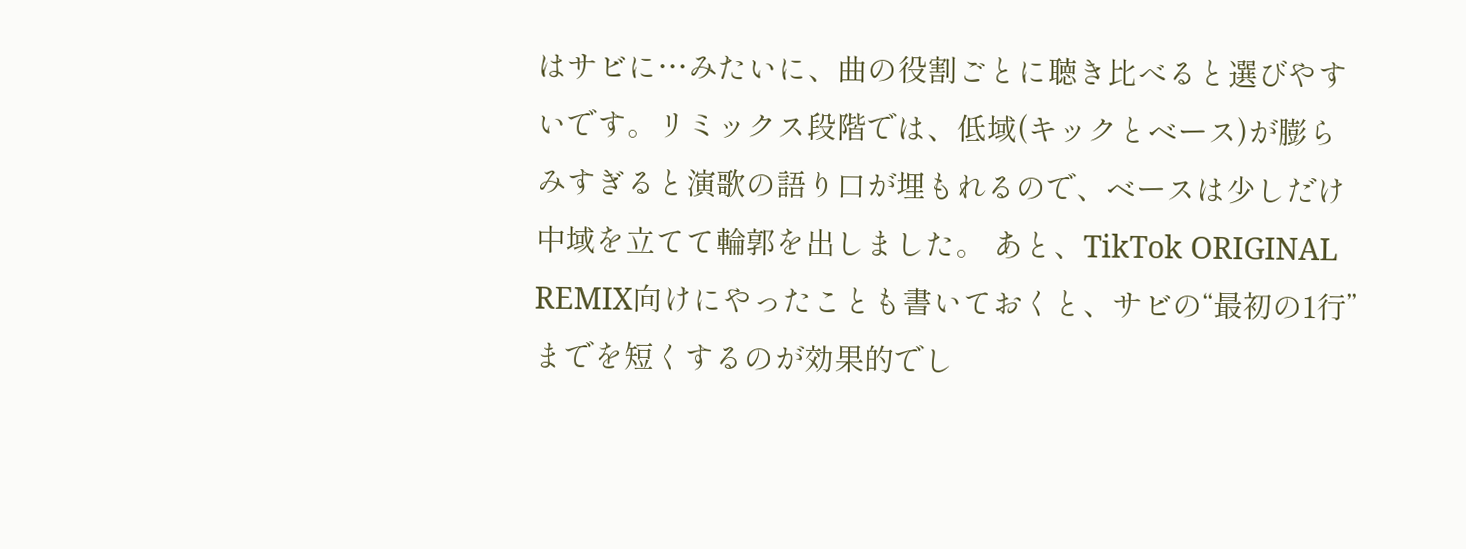はサビに…みたいに、曲の役割ごとに聴き比べると選びやすいです。リミックス段階では、低域(キックとベース)が膨らみすぎると演歌の語り口が埋もれるので、ベースは少しだけ中域を立てて輪郭を出しました。 あと、TikTok ORIGINAL REMIX向けにやったことも書いておくと、サビの“最初の1行”までを短くするのが効果的でし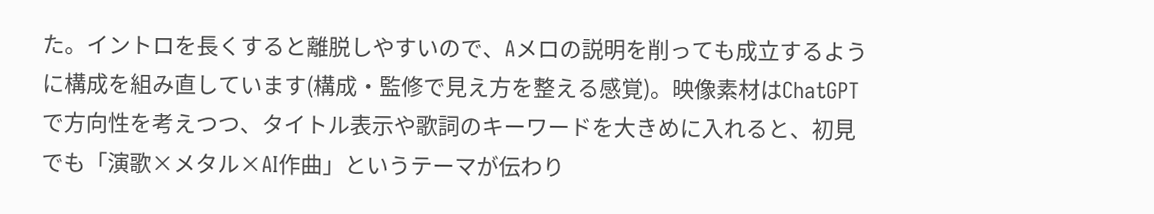た。イントロを長くすると離脱しやすいので、Aメロの説明を削っても成立するように構成を組み直しています(構成・監修で見え方を整える感覚)。映像素材はChatGPTで方向性を考えつつ、タイトル表示や歌詞のキーワードを大きめに入れると、初見でも「演歌×メタル×AI作曲」というテーマが伝わり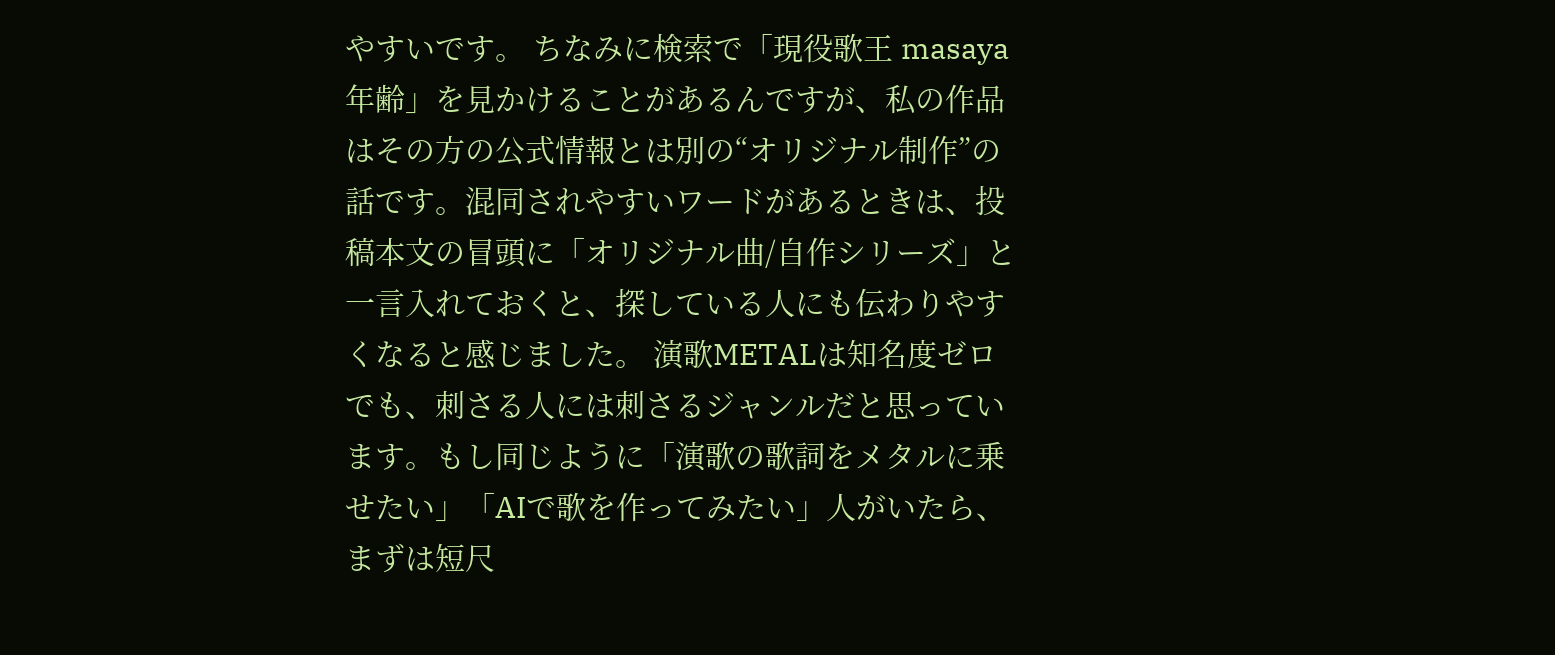やすいです。 ちなみに検索で「現役歌王 masaya 年齢」を見かけることがあるんですが、私の作品はその方の公式情報とは別の“オリジナル制作”の話です。混同されやすいワードがあるときは、投稿本文の冒頭に「オリジナル曲/自作シリーズ」と一言入れておくと、探している人にも伝わりやすくなると感じました。 演歌METALは知名度ゼロでも、刺さる人には刺さるジャンルだと思っています。もし同じように「演歌の歌詞をメタルに乗せたい」「AIで歌を作ってみたい」人がいたら、まずは短尺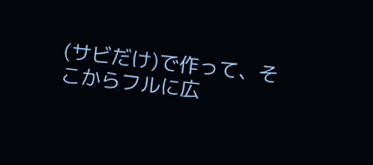(サビだけ)で作って、そこからフルに広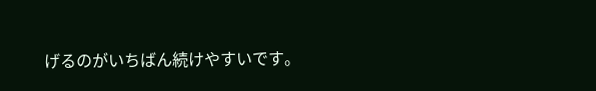げるのがいちばん続けやすいです。